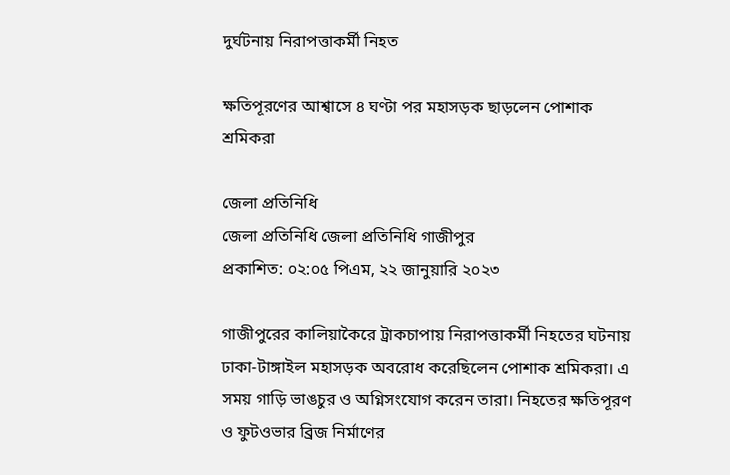দুর্ঘটনায় নিরাপত্তাকর্মী নিহত

ক্ষতিপূরণের আশ্বাসে ৪ ঘণ্টা পর মহাসড়ক ছাড়লেন পোশাক শ্রমিকরা

জেলা প্রতিনিধি
জেলা প্রতিনিধি জেলা প্রতিনিধি গাজীপুর
প্রকাশিত: ০২:০৫ পিএম, ২২ জানুয়ারি ২০২৩

গাজীপুরের কালিয়াকৈরে ট্রাকচাপায় নিরাপত্তাকর্মী নিহতের ঘটনায় ঢাকা-টাঙ্গাইল মহাসড়ক অবরোধ করেছিলেন পোশাক শ্রমিকরা। এ সময় গাড়ি ভাঙচুর ও অগ্নিসংযোগ করেন তারা। নিহতের ক্ষতিপূরণ ও ফুটওভার ব্রিজ নির্মাণের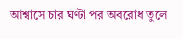আশ্বাসে চার ঘণ্টা পর অবরোধ তুলে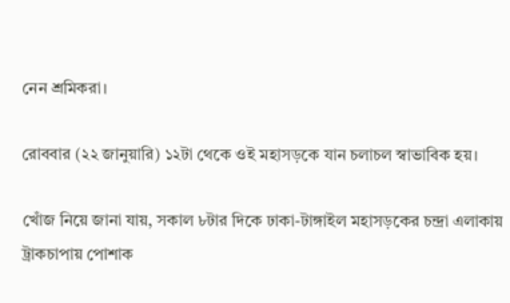নেন শ্রমিকরা।

রোববার (২২ জানুয়ারি) ১২টা থেকে ওই মহাসড়কে যান চলাচল স্বাভাবিক হয়।

খোঁজ নিয়ে জানা যায়, সকাল ৮টার দিকে ঢাকা-টাঙ্গাইল মহাসড়কের চন্দ্রা এলাকায় ট্রাকচাপায় পোশাক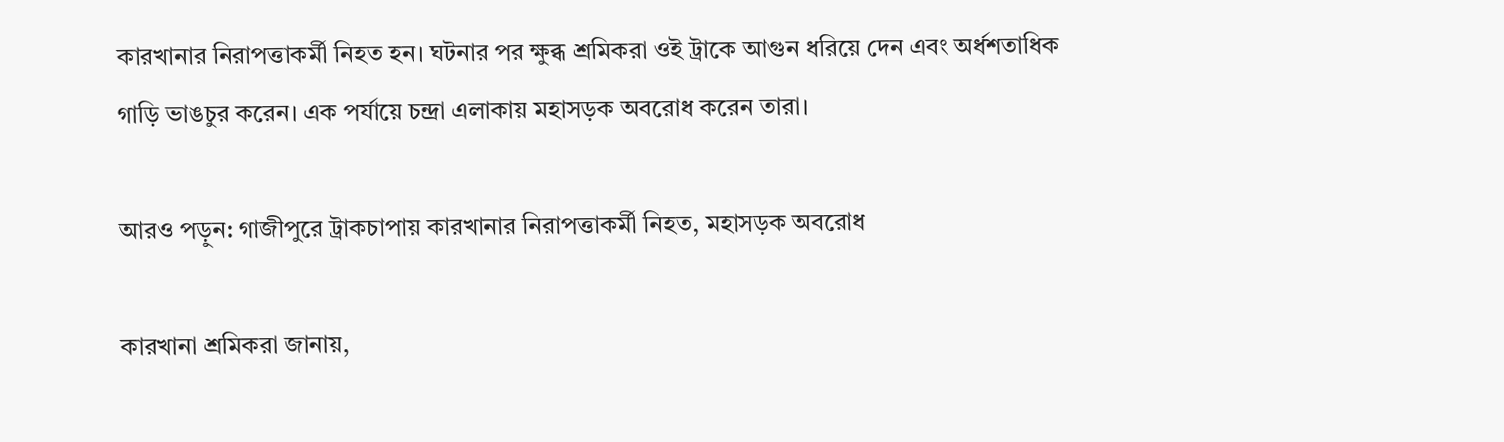কারখানার নিরাপত্তাকর্মী নিহত হন। ঘটনার পর ক্ষুব্ধ শ্রমিকরা ওই ট্রাকে আগুন ধরিয়ে দেন এবং অর্ধশতাধিক গাড়ি ভাঙচুর করেন। এক পর্যায়ে চন্দ্রা এলাকায় মহাসড়ক অবরোধ করেন তারা।

আরও পড়ুন: গাজীপুরে ট্রাকচাপায় কারখানার নিরাপত্তাকর্মী নিহত, মহাসড়ক অবরোধ

কারখানা শ্রমিকরা জানায়,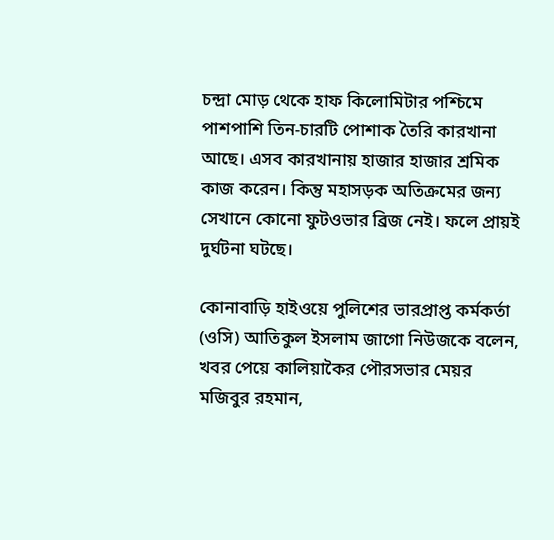চন্দ্রা মোড় থেকে হাফ কিলোমিটার পশ্চিমে পাশপাশি তিন-চারটি পোশাক তৈরি কারখানা আছে। এসব কারখানায় হাজার হাজার শ্রমিক কাজ করেন। কিন্তু মহাসড়ক অতিক্রমের জন্য সেখানে কোনো ফুটওভার ব্রিজ নেই। ফলে প্রায়ই দুর্ঘটনা ঘটছে।

কোনাবাড়ি হাইওয়ে পুলিশের ভারপ্রাপ্ত কর্মকর্তা (ওসি) আতিকুল ইসলাম জাগো নিউজকে বলেন, খবর পেয়ে কালিয়াকৈর পৌরসভার মেয়র মজিবুর রহমান,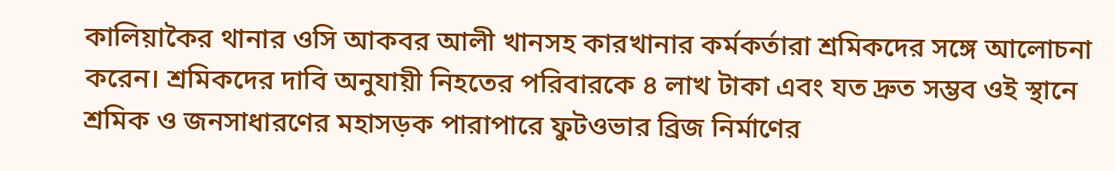কালিয়াকৈর থানার ওসি আকবর আলী খানসহ কারখানার কর্মকর্তারা শ্রমিকদের সঙ্গে আলোচনা করেন। শ্রমিকদের দাবি অনুযায়ী নিহতের পরিবারকে ৪ লাখ টাকা এবং যত দ্রুত সম্ভব ওই স্থানে শ্রমিক ও জনসাধারণের মহাসড়ক পারাপারে ফুটওভার ব্রিজ নির্মাণের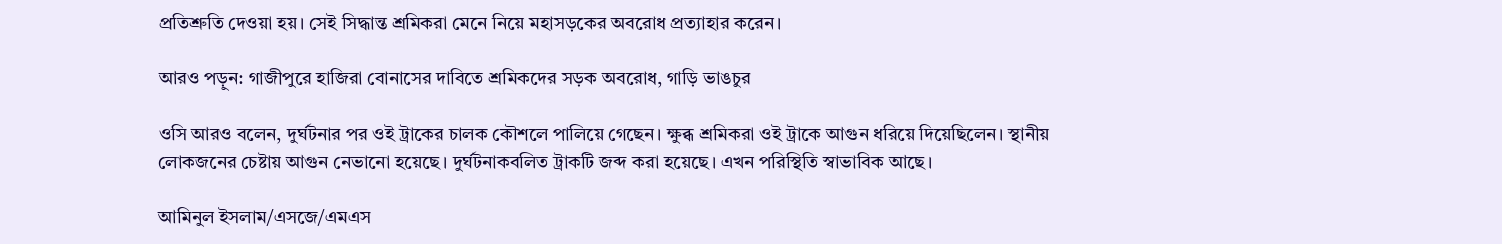প্রতিশ্রুতি দেওয়া হয়। সেই সিদ্ধান্ত শ্রমিকরা মেনে নিয়ে মহাসড়কের অবরোধ প্রত্যাহার করেন।

আরও পড়ুন: গাজীপুরে হাজিরা বোনাসের দাবিতে শ্রমিকদের সড়ক অবরোধ, গাড়ি ভাঙচুর

ওসি আরও বলেন, দুর্ঘটনার পর ওই ট্রাকের চালক কৌশলে পালিয়ে গেছেন। ক্ষুব্ধ শ্রমিকরা ওই ট্রাকে আগুন ধরিয়ে দিয়েছিলেন। স্থানীয় লোকজনের চেষ্টায় আগুন নেভানো হয়েছে। দুর্ঘটনাকবলিত ট্রাকটি জব্দ করা হয়েছে। এখন পরিস্থিতি স্বাভাবিক আছে।

আমিনুল ইসলাম/এসজে/এমএস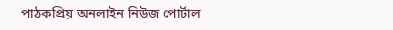পাঠকপ্রিয় অনলাইন নিউজ পোর্টাল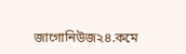জাগোনিউজ২৪.কমে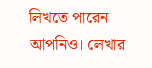লিখতে পারেন আপনিও। লেখার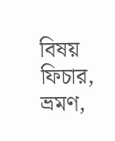বিষয় ফিচার, ভ্রমণ,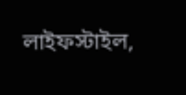লাইফস্টাইল,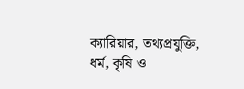ক্যারিয়ার, তথ্যপ্রযুক্তি, ধর্ম, কৃষি ও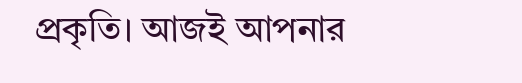প্রকৃতি। আজই আপনার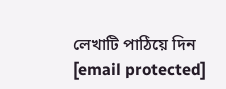লেখাটি পাঠিয়ে দিন [email protected]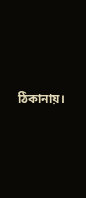ঠিকানায়।